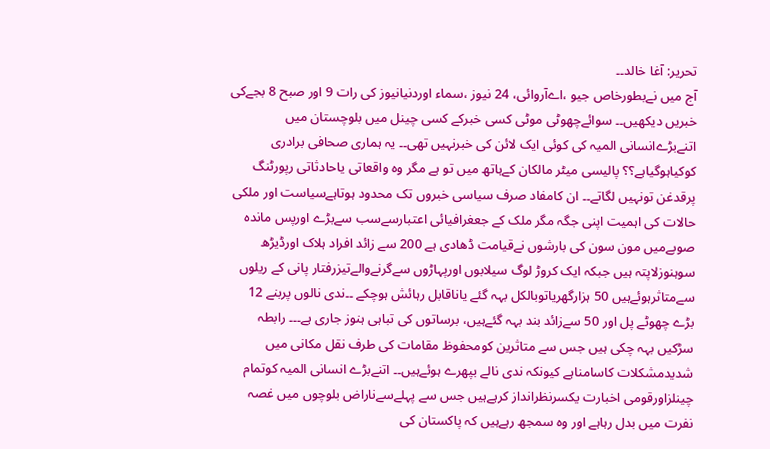تحریر: آغا خالد۔۔
آج میں نےبطورخاص جیو ،اےآروائی، 24 نیوز ،سماء اوردنیانیوز کی رات 9 اور صبح 8 بجےکی خبریں دیکھیں۔۔ سوائےچھوٹی موٹی کسی خبرکے کسی چینل میں بلوچستان میں اتنےبڑےانسانی المیہ کی کوئی ایک لائن کی خبرنہیں تھی۔۔ یہ ہماری صحافی برادری کوکیاہوگیاہے؟؟ پالیسی میٹر مالکان کےہاتھ میں تو ہے مگر وہ واقعاتی یاحادثاتی رپورٹنگ پرقدغن تونہیں لگاتے۔۔ ان کامفاد صرف سیاسی خبروں تک محدود ہوتاہےسیاست اور ملکی حالات کی اہمیت اپنی جگہ مگر ملک کے جعغرافیائی اعتبارسےسب سےبڑے اورپس ماندہ صوبےمیں مون سون کی بارشوں نےقیامت ڈھادی ہے 200 سے زائد افراد ہلاک اورڈیڑھ سوہنوزلاپتہ ہیں جبکہ ایک کروڑ لوگ سیلابوں اورپہاڑوں سےگرنےوالےتیزرفتار پانی کے ریلوں سےمتاثرہوئےہیں 50 ہزارگھریاتوبالکل بہہ گئے یاناقابل رہائش ہوچکے ۔۔ندی نالوں پربنے 12 بڑے چھوٹے پل اور 50 سےزائد بند بہہ گئےہیں، برساتوں کی تباہی ہنوز جاری ہے۔۔۔ رابطہ سڑکیں بہہ چکی ہیں جس سے متاثرین کومحفوظ مقامات کی طرف نقل مکانی میں شدیدمشکلات کاسامناہے کیونکہ ندی نالے بپھرے ہوئےہیں۔۔ اتنےبڑے انسانی المیہ کوتمام چینلزاورقومی اخبارت یکسرنظرانداز کرہےہیں جس سے پہلےسےناراض بلوچوں میں غصہ نفرت میں بدل رہاہے اور وہ سمجھ رہےہیں کہ پاکستان کی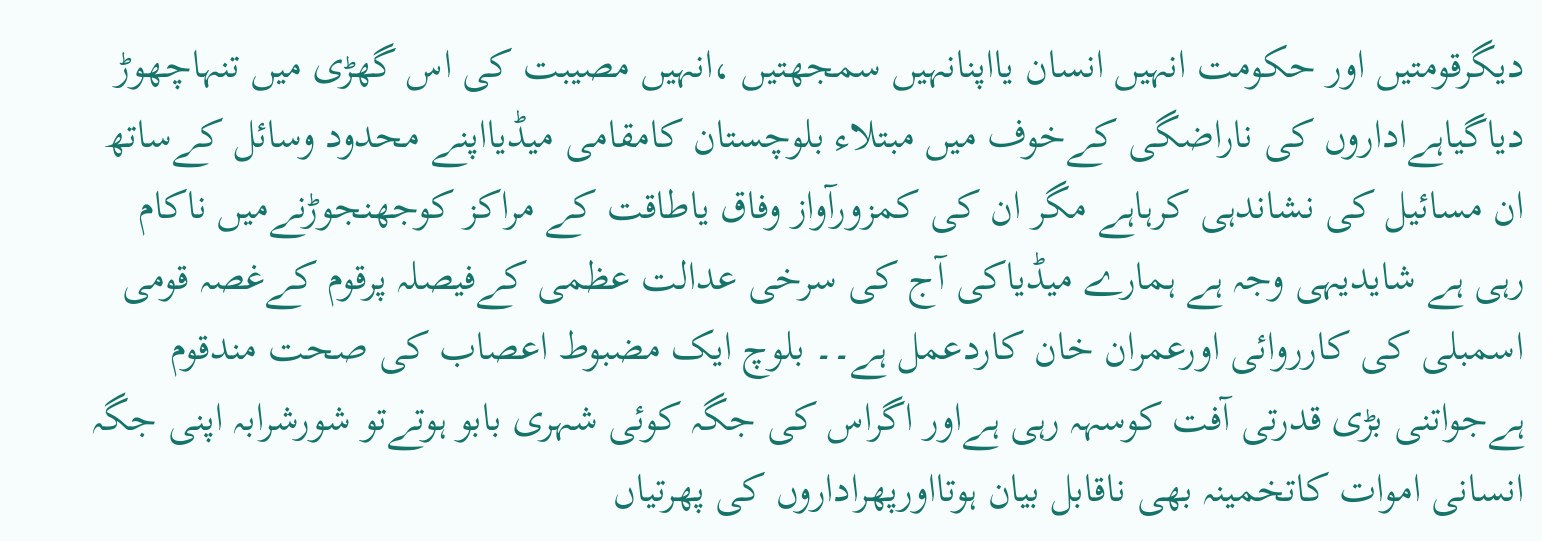دیگرقومتیں اور حکومت انہیں انسان یااپنانہیں سمجھتیں ،انہیں مصیبت کی اس گھڑی میں تنہاچھوڑ دیاگیاہےاداروں کی ناراضگی کےخوف میں مبتلاء بلوچستان کامقامی میڈیااپنے محدود وسائل کےساتھ ان مسائیل کی نشاندہی کرہاہے مگر ان کی کمزورآواز وفاق یاطاقت کے مراکز کوجھنجوڑنےمیں ناکام رہی ہے شایدیہی وجہ ہے ہمارے میڈیاکی آج کی سرخی عدالت عظمی کےفیصلہ پرقوم کےغصہ قومی اسمبلی کی کارروائی اورعمران خان کاردعمل ہے۔۔ بلوچ ایک مضبوط اعصاب کی صحت مندقوم ہےجواتنی بڑی قدرتی آفت کوسہہ رہی ہےاور اگراس کی جگہ کوئی شہری بابو ہوتےتو شورشرابہ اپنی جگہ انسانی اموات کاتخمینہ بھی ناقابل بیان ہوتااورپھراداروں کی پھرتیاں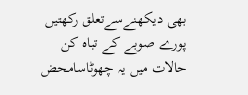بھی دیکھنےسےتعلق رکھتیں پورے صوبے کے تباہ کن حالات میں یہ چھوٹاسامحض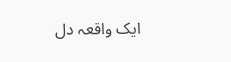ایک واقعہ دل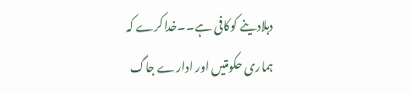دہلادینے کوکافی ہے۔۔خداکرے کہ ہماری حکومتیں اور ادارے جاگ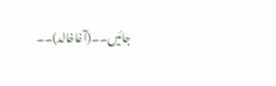جائیں۔۔(آغاخالد)۔۔